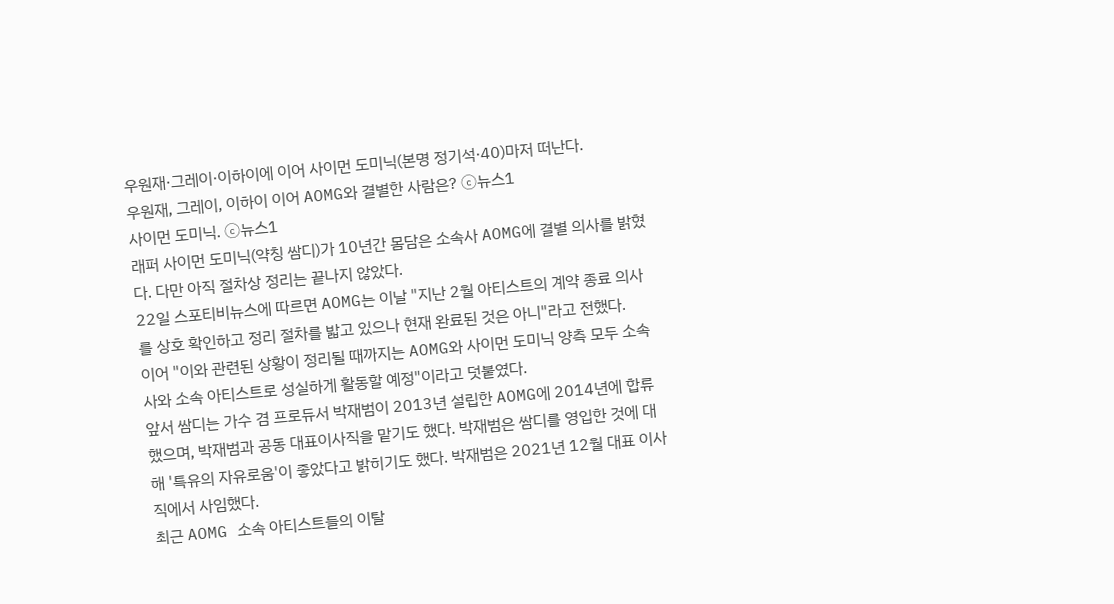우원재·그레이·이하이에 이어 사이먼 도미닉(본명 정기석·40)마저 떠난다.
우원재, 그레이, 이하이 이어 AOMG와 결별한 사람은? ⓒ뉴스1
사이먼 도미닉. ⓒ뉴스1
래퍼 사이먼 도미닉(약칭 쌈디)가 10년간 몸담은 소속사 AOMG에 결별 의사를 밝혔다. 다만 아직 절차상 정리는 끝나지 않았다.
22일 스포티비뉴스에 따르면 AOMG는 이날 "지난 2월 아티스트의 계약 종료 의사를 상호 확인하고 정리 절차를 밟고 있으나 현재 완료된 것은 아니"라고 전했다.
이어 "이와 관련된 상황이 정리될 때까지는 AOMG와 사이먼 도미닉 양측 모두 소속사와 소속 아티스트로 성실하게 활동할 예정"이라고 덧붙였다.
앞서 쌈디는 가수 겸 프로듀서 박재범이 2013년 설립한 AOMG에 2014년에 합류했으며, 박재범과 공동 대표이사직을 맡기도 했다. 박재범은 쌈디를 영입한 것에 대해 '특유의 자유로움'이 좋았다고 밝히기도 했다. 박재범은 2021년 12월 대표 이사직에서 사임했다.
최근 AOMG 소속 아티스트들의 이탈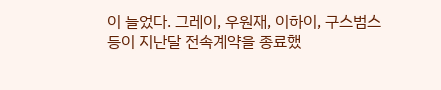이 늘었다. 그레이, 우원재, 이하이, 구스범스 등이 지난달 전속계약을 종료했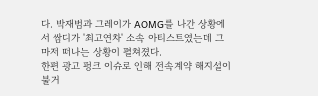다. 박재범과 그레이가 AOMG를 나간 상황에서 쌈디가 '최고연차' 소속 아티스트였는데 그마저 떠나는 상황이 펼쳐졌다.
한편 광고 펑크 이슈로 인해 전속계약 해지설이 불거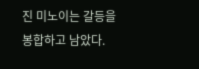진 미노이는 갈등을 봉합하고 남았다.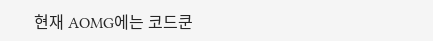현재 AOMG에는 코드쿤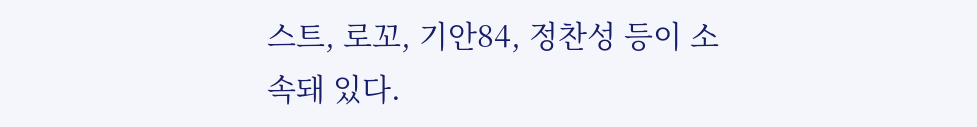스트, 로꼬, 기안84, 정찬성 등이 소속돼 있다.